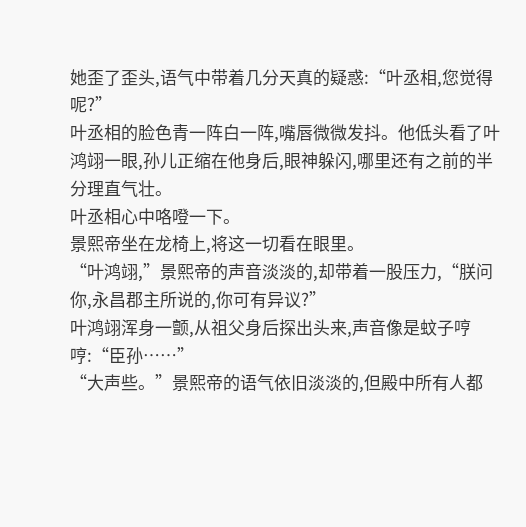她歪了歪头,语气中带着几分天真的疑惑:“叶丞相,您觉得呢?”
叶丞相的脸色青一阵白一阵,嘴唇微微发抖。他低头看了叶鸿翊一眼,孙儿正缩在他身后,眼神躲闪,哪里还有之前的半分理直气壮。
叶丞相心中咯噔一下。
景熙帝坐在龙椅上,将这一切看在眼里。
“叶鸿翊,”景熙帝的声音淡淡的,却带着一股压力,“朕问你,永昌郡主所说的,你可有异议?”
叶鸿翊浑身一颤,从祖父身后探出头来,声音像是蚊子哼哼:“臣孙……”
“大声些。”景熙帝的语气依旧淡淡的,但殿中所有人都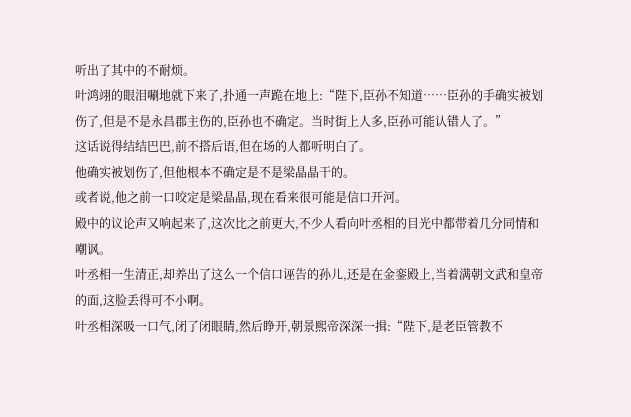听出了其中的不耐烦。
叶鸿翊的眼泪唰地就下来了,扑通一声跪在地上:“陛下,臣孙不知道……臣孙的手确实被划伤了,但是不是永昌郡主伤的,臣孙也不确定。当时街上人多,臣孙可能认错人了。”
这话说得结结巴巴,前不搭后语,但在场的人都听明白了。
他确实被划伤了,但他根本不确定是不是梁晶晶干的。
或者说,他之前一口咬定是梁晶晶,现在看来很可能是信口开河。
殿中的议论声又响起来了,这次比之前更大,不少人看向叶丞相的目光中都带着几分同情和嘲讽。
叶丞相一生清正,却养出了这么一个信口诬告的孙儿,还是在金銮殿上,当着满朝文武和皇帝的面,这脸丢得可不小啊。
叶丞相深吸一口气,闭了闭眼睛,然后睁开,朝景熙帝深深一揖:“陛下,是老臣管教不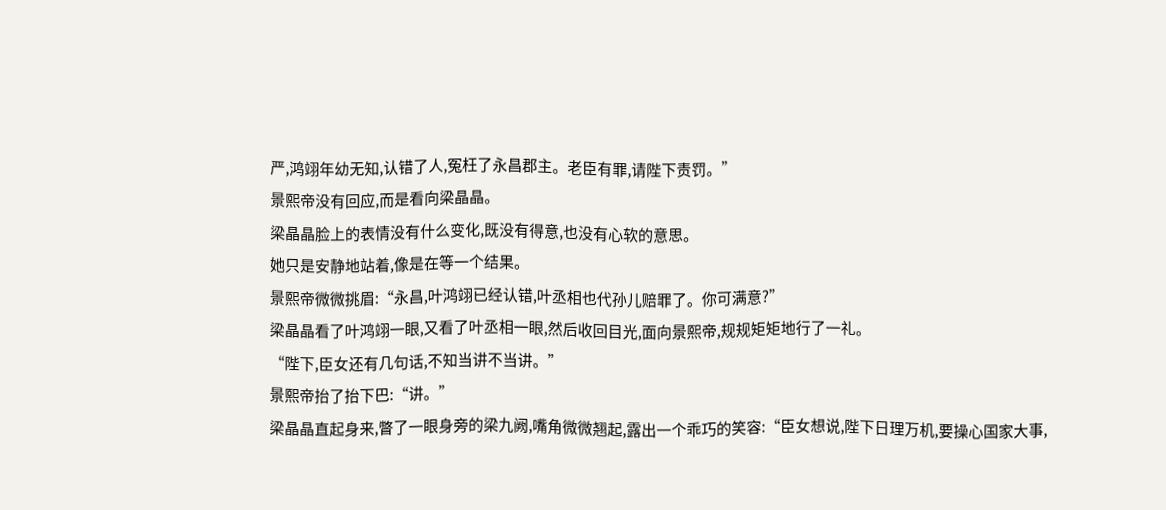严,鸿翊年幼无知,认错了人,冤枉了永昌郡主。老臣有罪,请陛下责罚。”
景熙帝没有回应,而是看向梁晶晶。
梁晶晶脸上的表情没有什么变化,既没有得意,也没有心软的意思。
她只是安静地站着,像是在等一个结果。
景熙帝微微挑眉:“永昌,叶鸿翊已经认错,叶丞相也代孙儿赔罪了。你可满意?”
梁晶晶看了叶鸿翊一眼,又看了叶丞相一眼,然后收回目光,面向景熙帝,规规矩矩地行了一礼。
“陛下,臣女还有几句话,不知当讲不当讲。”
景熙帝抬了抬下巴:“讲。”
梁晶晶直起身来,瞥了一眼身旁的梁九阙,嘴角微微翘起,露出一个乖巧的笑容:“臣女想说,陛下日理万机,要操心国家大事,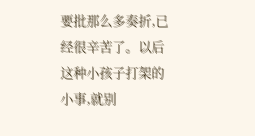要批那么多奏折,已经很辛苦了。以后这种小孩子打架的小事,就别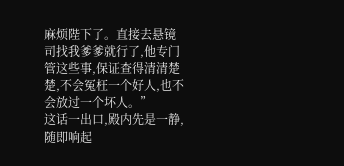麻烦陛下了。直接去悬镜司找我爹爹就行了,他专门管这些事,保证查得清清楚楚,不会冤枉一个好人,也不会放过一个坏人。”
这话一出口,殿内先是一静,随即响起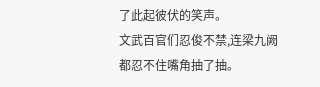了此起彼伏的笑声。
文武百官们忍俊不禁,连梁九阙都忍不住嘴角抽了抽。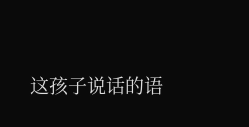这孩子说话的语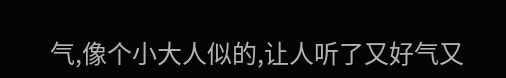气,像个小大人似的,让人听了又好气又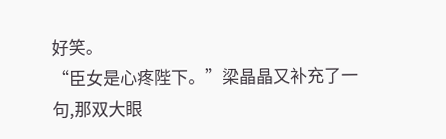好笑。
“臣女是心疼陛下。”梁晶晶又补充了一句,那双大眼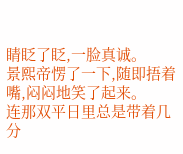睛眨了眨,一脸真诚。
景熙帝愣了一下,随即捂着嘴,闷闷地笑了起来。
连那双平日里总是带着几分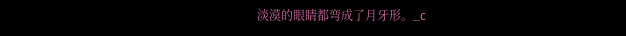淡漠的眼睛都弯成了月牙形。_c